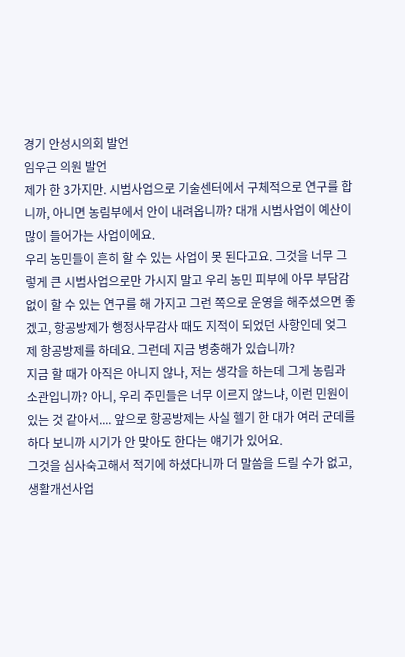경기 안성시의회 발언
임우근 의원 발언
제가 한 3가지만. 시범사업으로 기술센터에서 구체적으로 연구를 합니까, 아니면 농림부에서 안이 내려옵니까? 대개 시범사업이 예산이 많이 들어가는 사업이에요.
우리 농민들이 흔히 할 수 있는 사업이 못 된다고요. 그것을 너무 그렇게 큰 시범사업으로만 가시지 말고 우리 농민 피부에 아무 부담감 없이 할 수 있는 연구를 해 가지고 그런 쪽으로 운영을 해주셨으면 좋겠고, 항공방제가 행정사무감사 때도 지적이 되었던 사항인데 엊그제 항공방제를 하데요. 그런데 지금 병충해가 있습니까?
지금 할 때가 아직은 아니지 않나, 저는 생각을 하는데 그게 농림과 소관입니까? 아니, 우리 주민들은 너무 이르지 않느냐, 이런 민원이 있는 것 같아서.... 앞으로 항공방제는 사실 헬기 한 대가 여러 군데를 하다 보니까 시기가 안 맞아도 한다는 얘기가 있어요.
그것을 심사숙고해서 적기에 하셨다니까 더 말씀을 드릴 수가 없고, 생활개선사업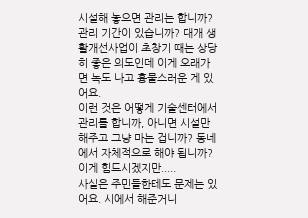시설해 놓으면 관리는 합니까? 관리 기간이 있습니까? 대개 생활개선사업이 초창기 때는 상당히 좋은 의도인데 이게 오래가면 녹도 나고 흉물스러운 게 있어요.
이런 것은 어떻게 기술센터에서 관리를 합니까, 아니면 시설만 해주고 그냥 마는 겁니까? 동네에서 자체적으로 해야 됩니까? 이게 힘드시겠지만.....
사실은 주민들한테도 문제는 있어요. 시에서 해준거니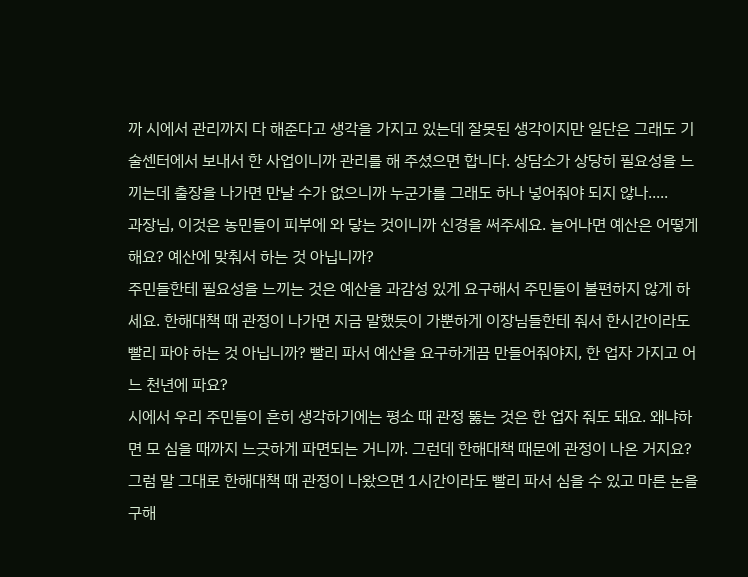까 시에서 관리까지 다 해준다고 생각을 가지고 있는데 잘못된 생각이지만 일단은 그래도 기술센터에서 보내서 한 사업이니까 관리를 해 주셨으면 합니다. 상담소가 상당히 필요성을 느끼는데 출장을 나가면 만날 수가 없으니까 누군가를 그래도 하나 넣어줘야 되지 않나.....
과장님, 이것은 농민들이 피부에 와 닿는 것이니까 신경을 써주세요. 늘어나면 예산은 어떻게 해요? 예산에 맞춰서 하는 것 아닙니까?
주민들한테 필요성을 느끼는 것은 예산을 과감성 있게 요구해서 주민들이 불편하지 않게 하세요. 한해대책 때 관정이 나가면 지금 말했듯이 가뿐하게 이장님들한테 줘서 한시간이라도 빨리 파야 하는 것 아닙니까? 빨리 파서 예산을 요구하게끔 만들어줘야지, 한 업자 가지고 어느 천년에 파요?
시에서 우리 주민들이 흔히 생각하기에는 평소 때 관정 뚫는 것은 한 업자 줘도 돼요. 왜냐하면 모 심을 때까지 느긋하게 파면되는 거니까. 그런데 한해대책 때문에 관정이 나온 거지요?
그럼 말 그대로 한해대책 때 관정이 나왔으면 1시간이라도 빨리 파서 심을 수 있고 마른 논을 구해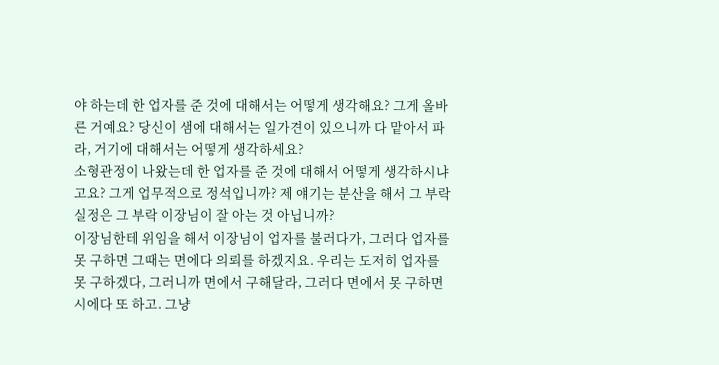야 하는데 한 업자를 준 것에 대해서는 어떻게 생각해요? 그게 올바른 거예요? 당신이 샘에 대해서는 일가견이 있으니까 다 맡아서 파라, 거기에 대해서는 어떻게 생각하세요?
소형관정이 나왔는데 한 업자를 준 것에 대해서 어떻게 생각하시냐고요? 그게 업무적으로 정석입니까? 제 얘기는 분산을 해서 그 부락 실정은 그 부락 이장님이 잘 아는 것 아닙니까?
이장님한테 위임을 해서 이장님이 업자를 불러다가, 그러다 업자를 못 구하면 그때는 면에다 의뢰를 하겠지요. 우리는 도저히 업자를 못 구하겠다, 그러니까 면에서 구해달라, 그러다 면에서 못 구하면 시에다 또 하고. 그냥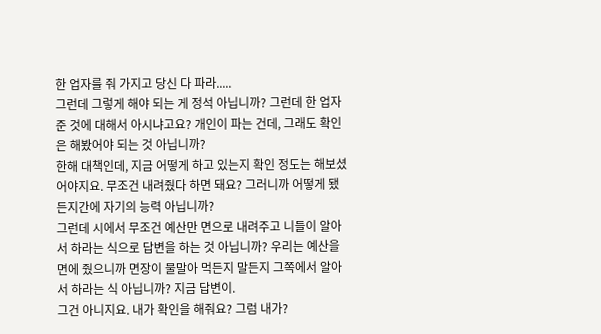한 업자를 줘 가지고 당신 다 파라.....
그런데 그렇게 해야 되는 게 정석 아닙니까? 그런데 한 업자 준 것에 대해서 아시냐고요? 개인이 파는 건데, 그래도 확인은 해봤어야 되는 것 아닙니까?
한해 대책인데, 지금 어떻게 하고 있는지 확인 정도는 해보셨어야지요. 무조건 내려줬다 하면 돼요? 그러니까 어떻게 됐든지간에 자기의 능력 아닙니까?
그런데 시에서 무조건 예산만 면으로 내려주고 니들이 알아서 하라는 식으로 답변을 하는 것 아닙니까? 우리는 예산을 면에 줬으니까 면장이 물말아 먹든지 말든지 그쪽에서 알아서 하라는 식 아닙니까? 지금 답변이.
그건 아니지요. 내가 확인을 해줘요? 그럼 내가?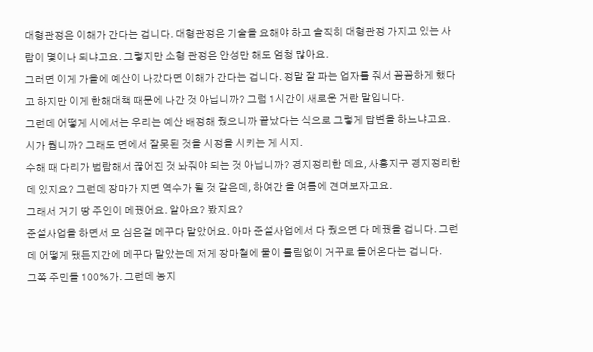대형관정은 이해가 간다는 겁니다. 대형관정은 기술을 요해야 하고 솔직히 대형관정 가지고 있는 사람이 몇이나 되냐고요. 그렇지만 소형 관정은 안성만 해도 엄청 많아요.
그러면 이게 가을에 예산이 나갔다면 이해가 간다는 겁니다. 정말 잘 파는 업자를 줘서 꼼꼼하게 했다고 하지만 이게 한해대책 때문에 나간 것 아닙니까? 그럼 1시간이 새로운 거란 말입니다.
그런데 어떻게 시에서는 우리는 예산 배정해 줬으니까 끝났다는 식으로 그렇게 답변을 하느냐고요. 시가 뭡니까? 그래도 면에서 잘못된 것을 시정을 시키는 게 시지.
수해 때 다리가 범람해서 끊어진 것 놔줘야 되는 것 아닙니까? 경지정리한 데요, 사흥지구 경지정리한 데 있지요? 그런데 장마가 지면 역수가 될 것 같은데, 하여간 올 여름에 견뎌보자고요.
그래서 거기 땅 주인이 메꿨어요. 알아요? 봤지요?
준설사업을 하면서 모 심은걸 메꾸다 말았어요. 아마 준설사업에서 다 줬으면 다 메꿨을 겁니다. 그런데 어떻게 됐든지간에 메꾸다 말았는데 저게 장마철에 물이 틀림없이 거꾸로 들어온다는 겁니다.
그쪽 주민들 100%가. 그런데 농지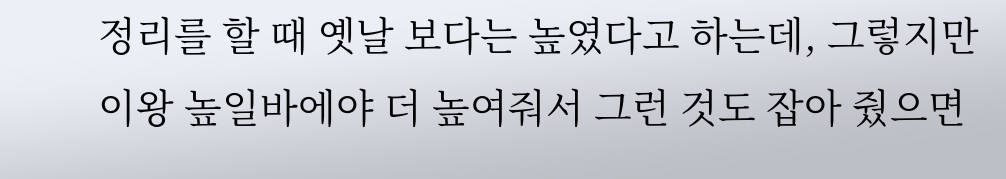정리를 할 때 옛날 보다는 높였다고 하는데, 그렇지만 이왕 높일바에야 더 높여줘서 그런 것도 잡아 줬으면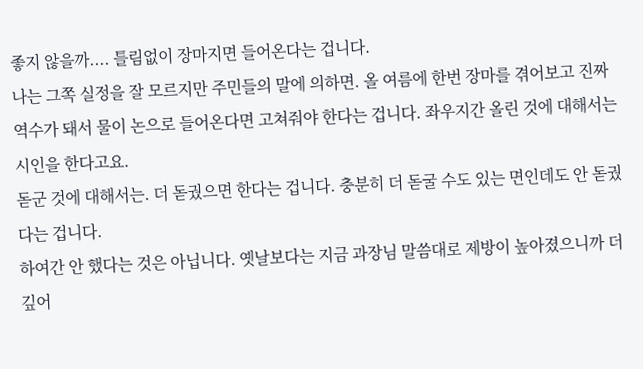좋지 않을까.... 틀림없이 장마지면 들어온다는 겁니다.
나는 그쪽 실정을 잘 모르지만 주민들의 말에 의하면. 올 여름에 한번 장마를 겪어보고 진짜 역수가 돼서 물이 논으로 들어온다면 고쳐줘야 한다는 겁니다. 좌우지간 올린 것에 대해서는 시인을 한다고요.
돋군 것에 대해서는. 더 돋궜으면 한다는 겁니다. 충분히 더 돋굴 수도 있는 면인데도 안 돋궜다는 겁니다.
하여간 안 했다는 것은 아닙니다. 옛날보다는 지금 과장님 말씀대로 제방이 높아졌으니까 더 깊어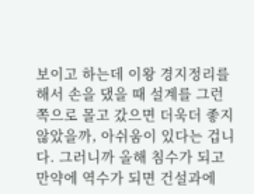보이고 하는데 이왕 경지정리를 해서 손을 댔을 때 설계를 그런 쪽으로 몰고 갔으면 더욱더 좋지 않았을까, 아쉬움이 있다는 겁니다. 그러니까 올해 침수가 되고 만약에 역수가 되면 건설과에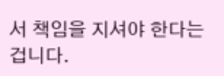서 책임을 지셔야 한다는 겁니다.